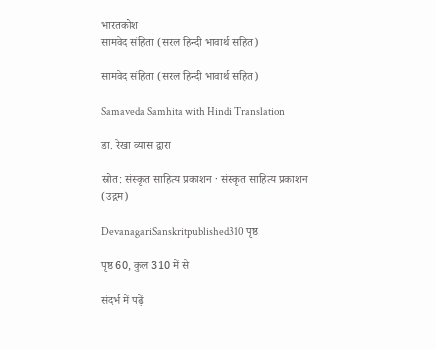भारतकोश
सामवेद संहिता (सरल हिन्दी भावार्थ सहित)

सामवेद संहिता (सरल हिन्दी भावार्थ सहित)

Samaveda Samhita with Hindi Translation

डा. रेखा व्यास द्वारा

स्रोत: संस्कृत साहित्य प्रकाशन · संस्कृत साहित्य प्रकाशन (उद्गम)

DevanagariSanskritpublished310 पृष्ठ

पृष्ठ 60, कुल 310 में से

संदर्भ में पढ़ें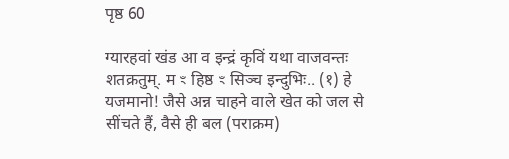पृष्ठ 60

ग्यारहवां खंड आ व इन्द्रं कृविं यथा वाजवन्तः शतक्रतुम्. म ꣳ हिष्ठ ꣳ सिञ्च इन्दुभिः.. (१) हे यजमानो! जैसे अन्न चाहने वाले खेत को जल से सींचते हैं, वैसे ही बल (पराक्रम)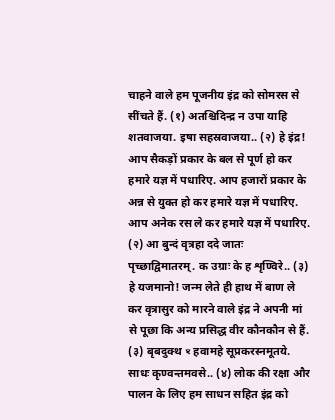चाहने वाले हम पूजनीय इंद्र को सोमरस से सींचते हैं. (१) अतश्चिदिन्द्र न उपा याहि शतवाजया. इषा सहस्रवाजया.. (२) हे इंद्र! आप सैकड़ों प्रकार के बल से पूर्ण हो कर हमारे यज्ञ में पधारिए. आप हजारों प्रकार के अन्न से युक्त हो कर हमारे यज्ञ में पधारिए. आप अनेक रस ले कर हमारे यज्ञ में पधारिए. (२) आ बुन्दं वृत्रहा ददे जातः पृच्छाद्विमातरम्. क उग्राः के ह शृण्विरे.. (३) हे यजमानो! जन्म लेते ही हाथ में बाण ले कर वृत्रासुर को मारने वाले इंद्र ने अपनी मां से पूछा कि अन्य प्रसिद्ध वीर कौनकौन से हैं. (३) बृबदुक्थ ꣳ हवामहे सूप्रकरस्नमूतये. साधः कृण्वन्तमवसे.. (४) लोक की रक्षा और पालन के लिए हम साधन सहित इंद्र को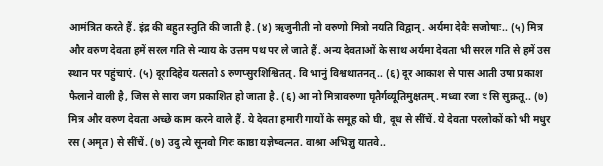आमंत्रित करते हैं. इंद्र की बहुत स्तुति की जाती है. (४) ऋजुनीती नो वरुणो मित्रो नयति विद्वान्. अर्यमा देवैः सजोषाः.. (५) मित्र और वरुण देवता हमें सरल गति से न्याय के उत्तम पथ पर ले जाते हैं. अन्य देवताओं के साथ अर्यमा देवता भी सरल गति से हमें उस स्थान पर पहुंचाएं. (५) दूरादिहेव यत्सतो ऽ रुणप्सुरशिश्वितत्. वि भानुं विश्वथातनत्.. (६) दूर आकाश से पास आती उषा प्रकाश फैलाने वाली है, जिस से सारा जग प्रकाशित हो जाता है. (६) आ नो मित्रावरुणा घृतैर्गव्यूतिमुक्षतम्. मध्वा रजा ꣳ सि सुक्रतू.. (७) मित्र और वरुण देवता अच्छे काम करने वाले हैं. ये देवता हमारी गायों के समूह को घी, दूध से सींचें. ये देवता परलोकों को भी मधुर रस (अमृत) से सींचें. (७) उदु त्ये सूनवो गिरः काष्ठा यज्ञेष्वत्नत. वाश्रा अभिज्ञु यातवे..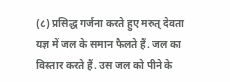(८) प्रसिद्ध गर्जना करते हुए मरुत् देवता यज्ञ में जल के समान फैलते हैं. जल का विस्तार करते हैं. उस जल को पीने के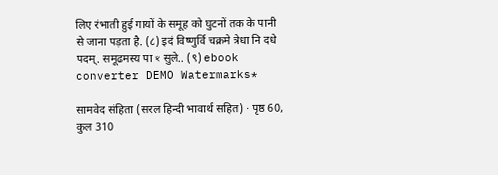लिए रंभाती हुई गायों के समूह को घुटनों तक के पानी से जाना पड़ता है. (८) इदं विष्णुर्वि चक्रमे त्रेधा नि दधे पदम्. समूढमस्य पा ꣳ सुले.. (९) ebook converter DEMO Watermarks*

सामवेद संहिता (सरल हिन्दी भावार्थ सहित) · पृष्ठ 60, कुल 310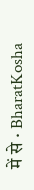में से · BharatKosha